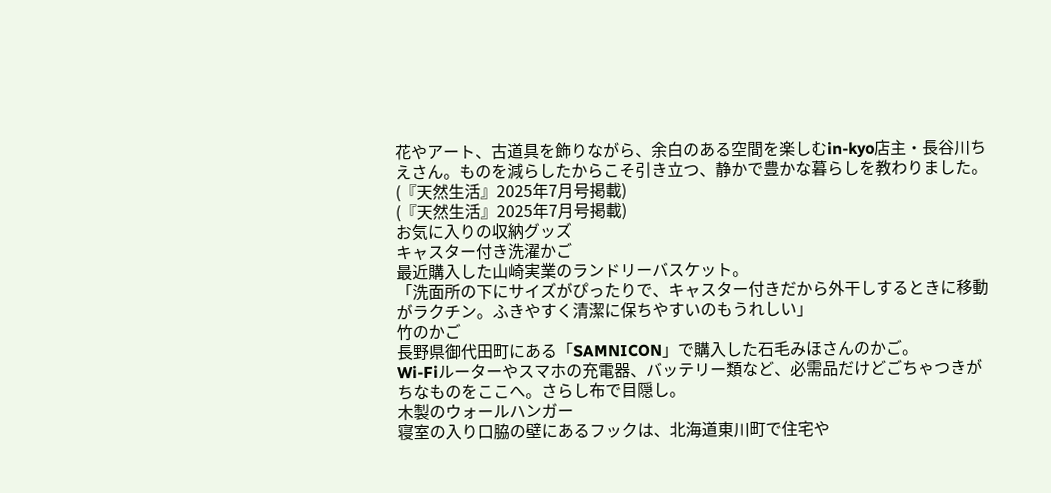花やアート、古道具を飾りながら、余白のある空間を楽しむin-kyo店主・長谷川ちえさん。ものを減らしたからこそ引き立つ、静かで豊かな暮らしを教わりました。
(『天然生活』2025年7月号掲載)
(『天然生活』2025年7月号掲載)
お気に入りの収納グッズ
キャスター付き洗濯かご
最近購入した山崎実業のランドリーバスケット。
「洗面所の下にサイズがぴったりで、キャスター付きだから外干しするときに移動がラクチン。ふきやすく清潔に保ちやすいのもうれしい」
竹のかご
長野県御代田町にある「SAMNICON」で購入した石毛みほさんのかご。
Wi-Fiルーターやスマホの充電器、バッテリー類など、必需品だけどごちゃつきがちなものをここへ。さらし布で目隠し。
木製のウォールハンガー
寝室の入り口脇の壁にあるフックは、北海道東川町で住宅や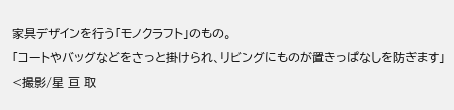家具デザインを行う「モノクラフト」のもの。
「コートやバッグなどをさっと掛けられ、リビングにものが置きっぱなしを防ぎます」
<撮影/星 亘 取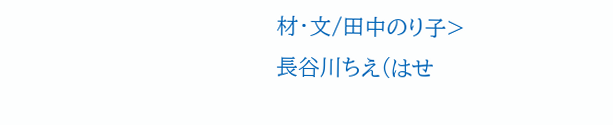材・文/田中のり子>
長谷川ちえ(はせ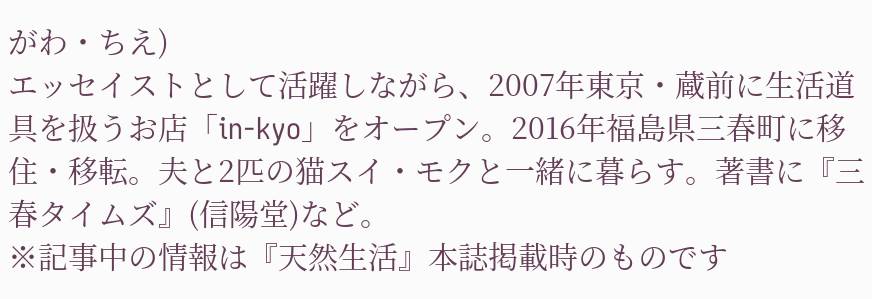がわ・ちえ)
エッセイストとして活躍しながら、2007年東京・蔵前に生活道具を扱うお店「in-kyo」をオープン。2016年福島県三春町に移住・移転。夫と2匹の猫スイ・モクと一緒に暮らす。著書に『三春タイムズ』(信陽堂)など。
※記事中の情報は『天然生活』本誌掲載時のものです